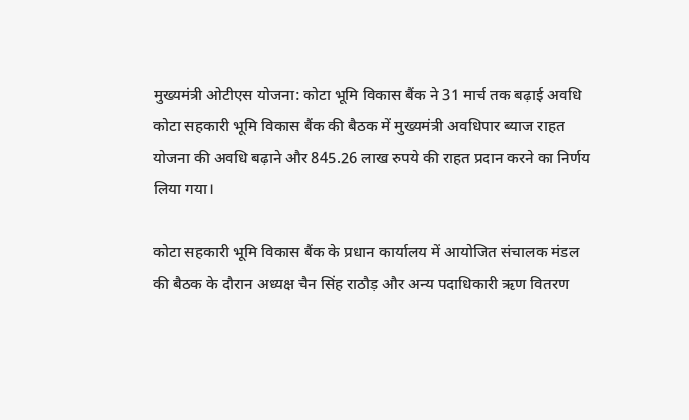मुख्यमंत्री ओटीएस योजना: कोटा भूमि विकास बैंक ने 31 मार्च तक बढ़ाई अवधि
कोटा सहकारी भूमि विकास बैंक की बैठक में मुख्यमंत्री अवधिपार ब्याज राहत योजना की अवधि बढ़ाने और 845.26 लाख रुपये की राहत प्रदान करने का निर्णय लिया गया।

कोटा सहकारी भूमि विकास बैंक के प्रधान कार्यालय में आयोजित संचालक मंडल की बैठक के दौरान अध्यक्ष चैन सिंह राठौड़ और अन्य पदाधिकारी ऋण वितरण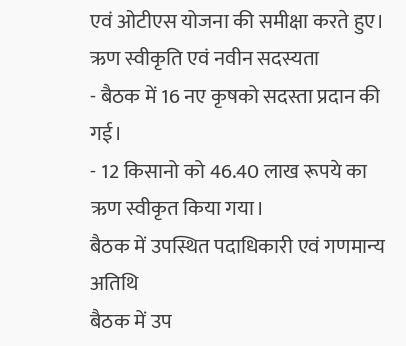एवं ओटीएस योजना की समीक्षा करते हुए।
ऋण स्वीकृति एवं नवीन सदस्यता
- बैठक में 16 नए कृषको सदस्ता प्रदान की गई।
- 12 किसानो को 46.40 लाख रूपये का ऋण स्वीकृत किया गया।
बैठक में उपस्थित पदाधिकारी एवं गणमान्य अतिथि
बैठक में उप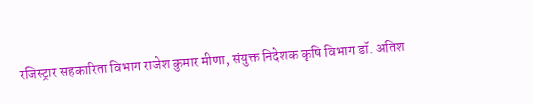रजिस्ट्रार सहकारिता विभाग राजेश कुमार मीणा, संयुक्त निदेशक कृषि विभाग डॉ. अतिश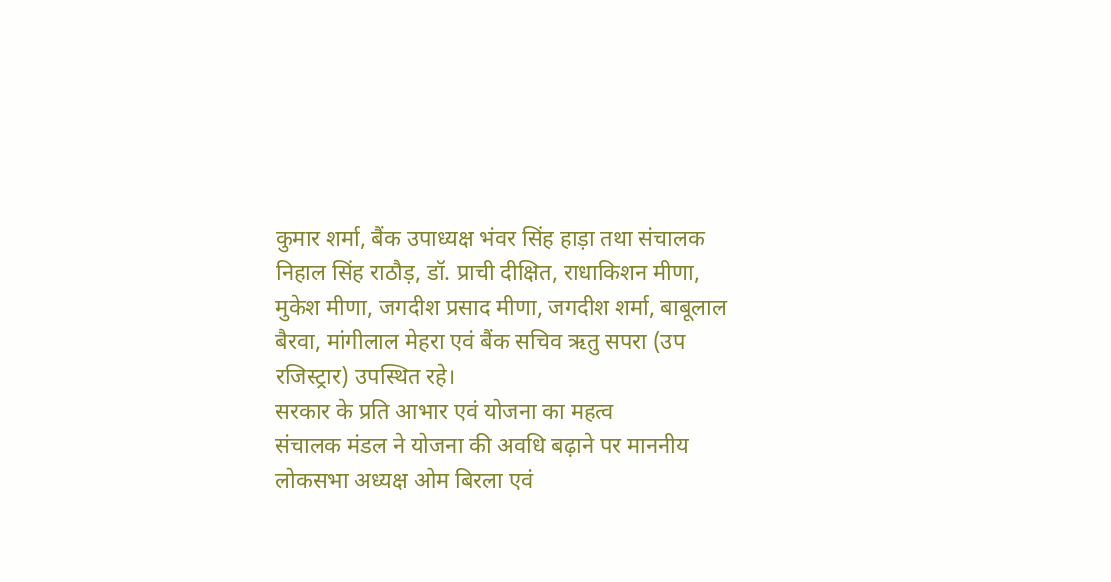कुमार शर्मा, बैंक उपाध्यक्ष भंवर सिंह हाड़ा तथा संचालक निहाल सिंह राठौड़, डॉ. प्राची दीक्षित, राधाकिशन मीणा, मुकेश मीणा, जगदीश प्रसाद मीणा, जगदीश शर्मा, बाबूलाल बैरवा, मांगीलाल मेहरा एवं बैंक सचिव ऋतु सपरा (उप रजिस्ट्रार) उपस्थित रहे।
सरकार के प्रति आभार एवं योजना का महत्व
संचालक मंडल ने योजना की अवधि बढ़ाने पर माननीय लोकसभा अध्यक्ष ओम बिरला एवं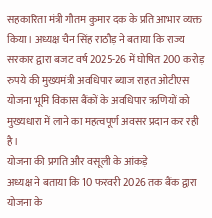सहकारिता मंत्री गौतम कुमार दक के प्रति आभार व्यक्त किया। अध्यक्ष चैन सिंह राठौड़ ने बताया कि राज्य सरकार द्वारा बजट वर्ष 2025-26 में घोषित 200 करोड़ रुपये की मुख्यमंत्री अवधिपार ब्याज राहत ओटीएस योजना भूमि विकास बैंकों के अवधिपार ऋणियों को मुख्यधारा में लाने का महत्वपूर्ण अवसर प्रदान कर रही है।
योजना की प्रगति और वसूली के आंकड़े
अध्यक्ष ने बताया कि 10 फरवरी 2026 तक बैंक द्वारा योजना के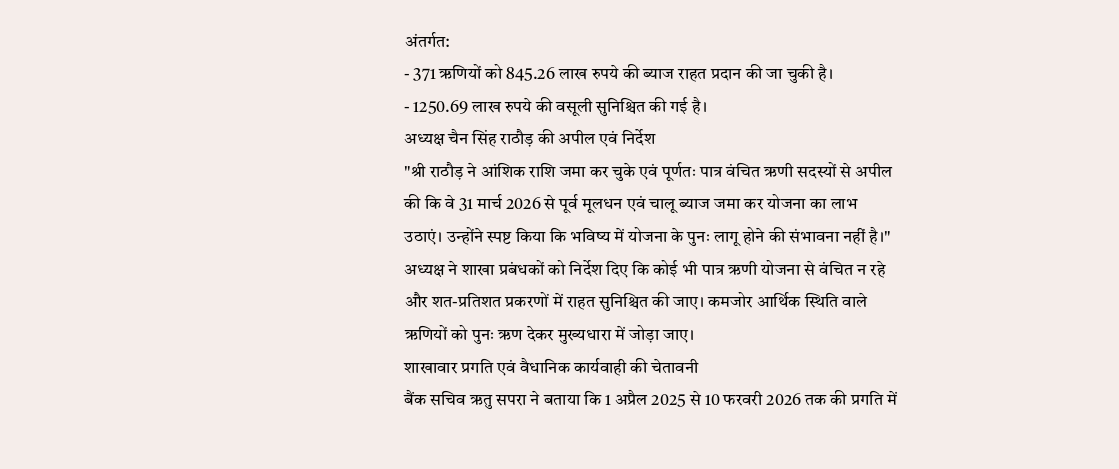अंतर्गत:
- 371 ऋणियों को 845.26 लाख रुपये की ब्याज राहत प्रदान की जा चुकी है।
- 1250.69 लाख रुपये की वसूली सुनिश्चित की गई है।
अध्यक्ष चैन सिंह राठौड़ की अपील एवं निर्देश
"श्री राठौड़ ने आंशिक राशि जमा कर चुके एवं पूर्णतः पात्र वंचित ऋणी सदस्यों से अपील की कि वे 31 मार्च 2026 से पूर्व मूलधन एवं चालू ब्याज जमा कर योजना का लाभ उठाएं। उन्होंने स्पष्ट किया कि भविष्य में योजना के पुनः लागू होने की संभावना नहीं है।"
अध्यक्ष ने शाखा प्रबंधकों को निर्देश दिए कि कोई भी पात्र ऋणी योजना से वंचित न रहे और शत-प्रतिशत प्रकरणों में राहत सुनिश्चित की जाए। कमजोर आर्थिक स्थिति वाले ऋणियों को पुनः ऋण देकर मुख्यधारा में जोड़ा जाए।
शाखावार प्रगति एवं वैधानिक कार्यवाही की चेतावनी
बैंक सचिव ऋतु सपरा ने बताया कि 1 अप्रैल 2025 से 10 फरवरी 2026 तक की प्रगति में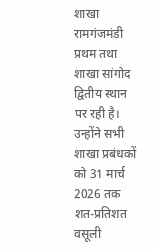शाखा रामगंजमंडी प्रथम तथा शाखा सांगोद द्वितीय स्थान पर रही है।
उन्होंने सभी शाखा प्रबंधकों को 31 मार्च 2026 तक शत-प्रतिशत वसूली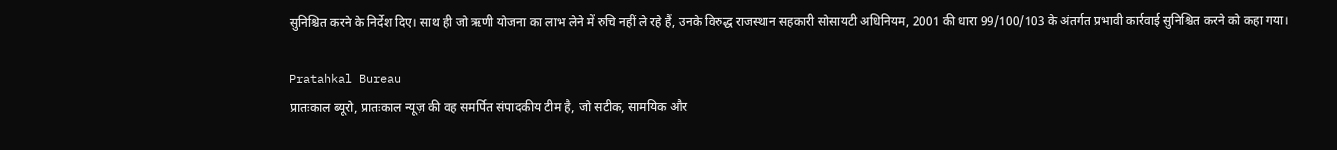सुनिश्चित करने के निर्देश दिए। साथ ही जो ऋणी योजना का लाभ लेने में रुचि नहीं ले रहे हैं, उनके विरुद्ध राजस्थान सहकारी सोसायटी अधिनियम, 2001 की धारा 99/100/103 के अंतर्गत प्रभावी कार्रवाई सुनिश्चित करने को कहा गया।

Pratahkal Bureau
प्रातःकाल ब्यूरो, प्रातःकाल न्यूज़ की वह समर्पित संपादकीय टीम है, जो सटीक, सामयिक और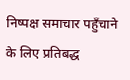निष्पक्ष समाचार पहुँचाने के लिए प्रतिबद्ध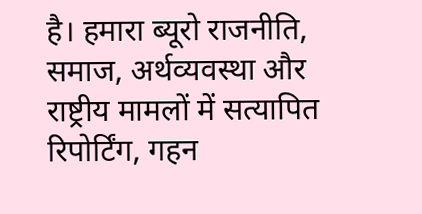है। हमारा ब्यूरो राजनीति, समाज, अर्थव्यवस्था और राष्ट्रीय मामलों में सत्यापित रिपोर्टिंग, गहन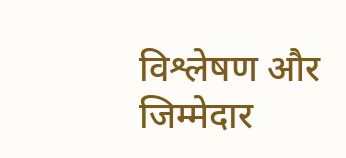विश्लेषण और जिम्मेदार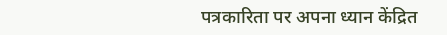पत्रकारिता पर अपना ध्यान केंद्रित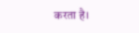करता है।